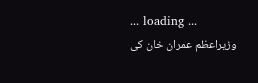... loading ...
وزیراعظم عمران خان کی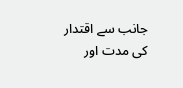جانب سے اقتدار کی مدت اور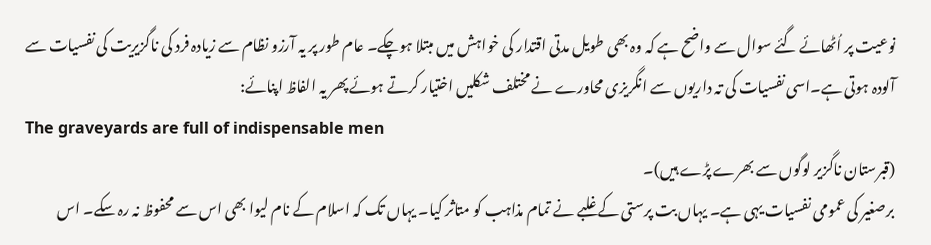نوعیت پر اُٹھائے گئے سوال سے واضح ہے کہ وہ بھی طویل مدتی اقتدار کی خواہش میں مبتلا ہوچکے۔ عام طور پر یہ آرزو نظام سے زیادہ فرد کی ناگزیریت کی نفسیات سے آلودہ ہوتی ہے۔اسی نفسیات کی تہ داریوں سے انگریزی محاورے نے مختلف شکلیں اختیار کرتے ہوئے پھر یہ الفاظ اپنائے:
The graveyards are full of indispensable men
(قبرستان ناگزیر لوگوں سے بھرے پڑے ہیں)۔
برصغیر کی عمومی نفسیات یہی ہے۔ یہاں بت پرستی کے غلبے نے تمام مذاہب کو متاثر کیا۔ یہاں تک کہ اسلام کے نام لیوا بھی اس سے محفوظ نہ رہ سکے۔ اس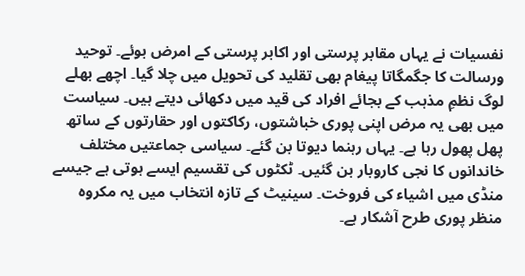نفسیات نے یہاں مقابر پرستی اور اکابر پرستی کے امرض بوئے۔ توحید ورسالت کا جگمگاتا پیغام بھی تقلید کی تحویل میں چلا گیا۔ اچھے بھلے لوگ نظمِ مذہب کے بجائے افراد کی قید میں دکھائی دیتے ہیں۔ سیاست میں بھی یہ مرض اپنی پوری خباشتوں، رکاکتوں اور حقارتوں کے ساتھ پھل پھول رہا ہے۔ یہاں رہنما دیوتا بن گئے۔ سیاسی جماعتیں مختلف خاندانوں کا نجی کاروبار بن گئیں۔ ٹکٹوں کی تقسیم ایسے ہوتی ہے جیسے منڈی میں اشیاء کی فروخت۔ سینیٹ کے تازہ انتخاب میں یہ مکروہ منظر پوری طرح آشکار ہے۔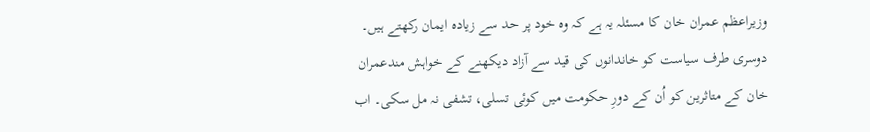وزیراعظم عمران خان کا مسئلہ یہ ہے کہ وہ خود پر حد سے زیادہ ایمان رکھتے ہیں۔ دوسری طرف سیاست کو خاندانوں کی قید سے آزاد دیکھنے کے خواہش مندعمران خان کے متاثرین کو اُن کے دورِ حکومت میں کوئی تسلی، تشفی نہ مل سکی۔ اب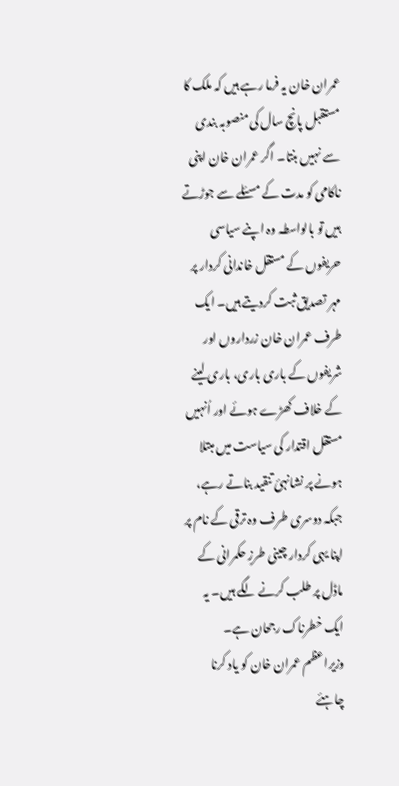عمران خان یہ فرما رہے ہیں کہ ملک کا مستقبل پانچ سال کی منصوبہ بندی سے نہیں بنتا۔ اگر عمران خان اپنی ناکامی کو مدت کے مسئلے سے جوڑتے ہیں تو بالواسطہ وہ اپنے سیاسی حریفوں کے مستقل خاندانی کردار پر مہر تصدیق ثبت کردیتے ہیں۔ ایک طرف عمران خان زرداروں اور شریفوں کے باری باری، باری لینے کے خلاف کھڑے ہوئے اور اُنہیں مستقل اقتدار کی سیاست میں مبتلا ہونے پر نشانہئ تنقید بناتے رہے، جبکہ دوسری طرف وہ ترقی کے نام پر اپنا یہی کردار چینی طرزِ حکمرانی کے ماڈل پر طلب کرنے لگے ہیں۔ یہ ایک خطرناک رجحان ہے۔
وزیراعظم عمران خان کو یاد کرنا چاہئے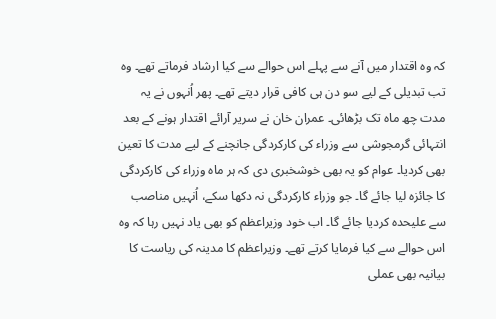کہ وہ اقتدار میں آنے سے پہلے اس حوالے سے کیا ارشاد فرماتے تھے۔ وہ تب تبدیلی کے لیے سو دن ہی کافی قرار دیتے تھے۔ پھر اُنہوں نے یہ مدت چھ ماہ تک بڑھائی۔ عمران خان نے سریر آرائے اقتدار ہونے کے بعد انتہائی گرمجوشی سے وزراء کی کارکردگی جانچنے کے لیے مدت کا تعین بھی کردیا۔ عوام کو یہ بھی خوشخبری دی کہ ہر ماہ وزراء کی کارکردگی کا جائزہ لیا جائے گا۔ جو وزراء کارکردگی نہ دکھا سکے، اُنہیں مناصب سے علیحدہ کردیا جائے گا۔ اب خود وزیراعظم کو بھی یاد نہیں رہا کہ وہ اس حوالے سے کیا فرمایا کرتے تھے۔ وزیراعظم کا مدینہ کی ریاست کا بیانیہ بھی عملی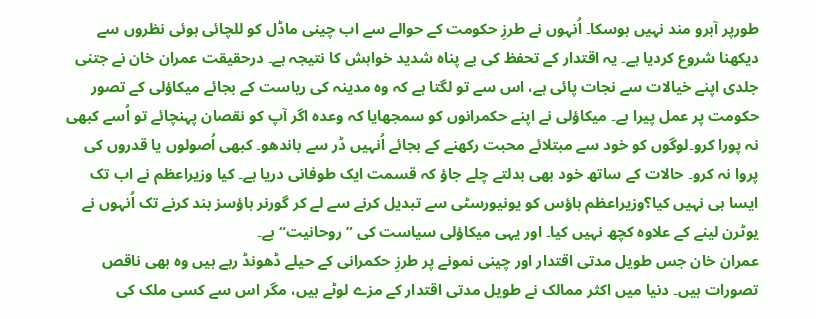طورپر آبرو مند نہیں ہوسکا۔ اُنہوں نے طرزِ حکومت کے حوالے سے اب چینی ماڈل کو للچائی ہوئی نظروں سے دیکھنا شروع کردیا ہے۔ یہ اقتدار کے تحفظ کی بے پناہ شدید خواہش کا نتیجہ ہے۔ درحقیقت عمران خان نے جتنی جلدی اپنے خیالات سے نجات پائی ہے، اس سے تو لگتا ہے کہ وہ مدینہ کی ریاست کے بجائے میکاؤلی کے تصور حکومت پر عمل پیرا ہے۔ میکاؤلی نے اپنے حکمرانوں کو سمجھایا کہ وعدہ اگر آپ کو نقصان پہنچائے تو اُسے کبھی نہ پورا کرو۔لوگوں کو خود سے مبتلائے محبت رکھنے کے بجائے اُنہیں ڈر سے باندھو۔ کبھی اُصولوں یا قدروں کی پروا نہ کرو۔ حالات کے ساتھ خود بھی بدلتے چلے جاؤ کہ قسمت ایک طوفانی دریا ہے۔ کیا وزیراعظم نے اب تک ایسا ہی نہیں کیا؟وزیراعظم ہاؤس کو یونیورسٹی سے تبدیل کرنے سے لے کر گورنر ہاؤسز بند کرنے تک اُنہوں نے یوٹرن لینے کے علاوہ کچھ نہیں کیا۔ اور یہی میکاؤلی سیاست کی ”روحانیت“ ہے۔
عمران خان جس طویل مدتی اقتدار اور چینی نمونے پر طرزِ حکمرانی کے حیلے ڈھونڈ رہے ہیں وہ بھی ناقص تصورات ہیں۔ دنیا میں اکثر ممالک نے طویل مدتی اقتدار کے مزے لوٹے ہیں، مگر اس سے کسی ملک کی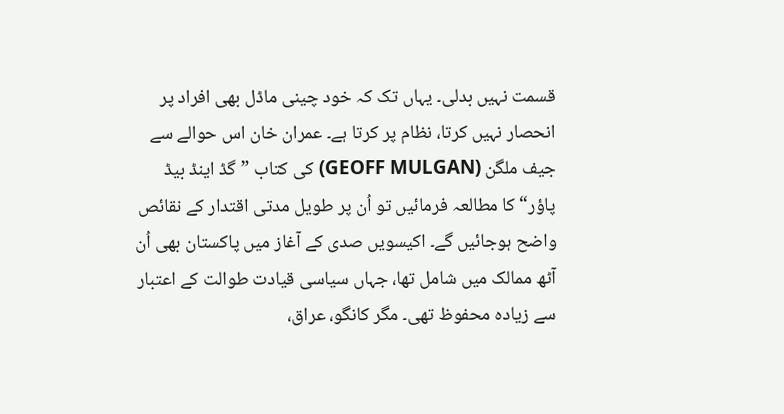قسمت نہیں بدلی۔ یہاں تک کہ خود چینی ماڈل بھی افراد پر انحصار نہیں کرتا، نظام پر کرتا ہے۔ عمران خان اس حوالے سے جیف ملگن (GEOFF MULGAN) کی کتاب ”گڈ اینڈ بیڈ پاؤر“ کا مطالعہ فرمائیں تو اُن پر طویل مدتی اقتدار کے نقائص واضح ہوجائیں گے۔ اکیسویں صدی کے آغاز میں پاکستان بھی اُن آٹھ ممالک میں شامل تھا، جہاں سیاسی قیادت طوالت کے اعتبار سے زیادہ محفوظ تھی۔ مگر کانگو، عراق،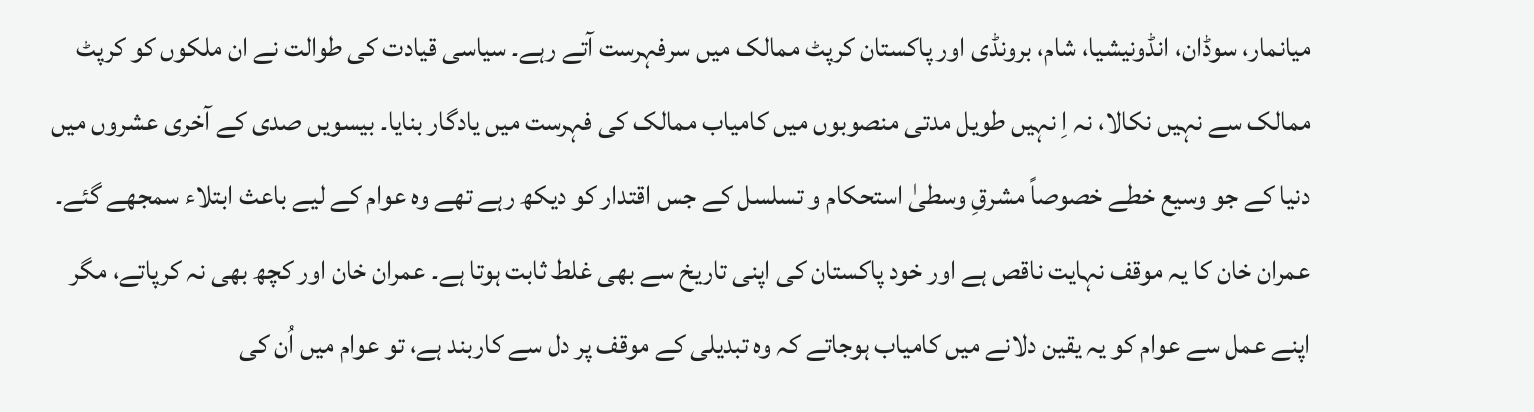میانمار، سوڈان، انڈونیشیا، شام، برونڈی اور پاکستان کرپٹ ممالک میں سرفہرست آتے رہے۔ سیاسی قیادت کی طوالت نے ان ملکوں کو کرپٹ ممالک سے نہیں نکالا، نہ اِ نہیں طویل مدتی منصوبوں میں کامیاب ممالک کی فہرست میں یادگار بنایا۔ بیسویں صدی کے آخری عشروں میں دنیا کے جو وسیع خطے خصوصاً مشرقِ وسطیٰ استحکام و تسلسل کے جس اقتدار کو دیکھ رہے تھے وہ عوام کے لیے باعث ابتلاء سمجھے گئے۔ عمران خان کا یہ موقف نہایت ناقص ہے اور خود پاکستان کی اپنی تاریخ سے بھی غلط ثابت ہوتا ہے۔ عمران خان اور کچھ بھی نہ کرپاتے، مگر اپنے عمل سے عوام کو یہ یقین دلانے میں کامیاب ہوجاتے کہ وہ تبدیلی کے موقف پر دل سے کاربند ہے، تو عوام میں اُن کی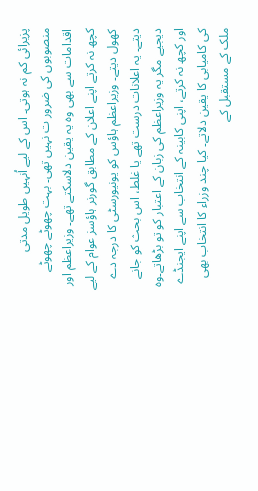پزیرائی کم نہ ہوتی۔ اس کے لیے اُنہیں طویل مدتی منصوبوں کی ضرور ت نہیں تھی۔ بہت چھوٹے چھوٹے اقدامات سے بھی وہ یہ یقین دلاسکتے تھے۔ وزیراعظم اور کچھ نہ کرتے اپنے اعلان کے مطابق گورنر ہاؤسز عوام کے لیے کھول دیتے۔ وزیراعظم ہاؤس کو یونیورسٹی کا درجہ دے دیتے۔ یہ اعلانات درست تھے یا غلط، اس بحث کو جانے دیجیے مگر یہ وزیراعظم کی زبان کے اعتبار کو تو بڑھاتے۔وہ اور کچھ نہ کرتے، اپنی کابینہ کے انتخاب سے اپنے ایجنڈے کی کامیابی کا یقین دلاتے۔ کیا چند وزراء کا انتخاب بھی ملک کے مستقبل کے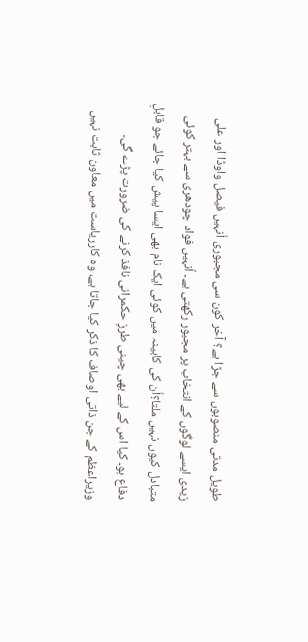طویل مدتی منصوبوں سے جڑا ہے؟ آخر کون سی مجبوری اُنہیں فیصل واوڈا اور علی زیدی ایسے لوگوں کے انتخاب پر مجبور رکھتی ہے۔ اُنہیں فواد چودھری سے بہتر کوئی متبادل کیوں نہیں ملتا؟اُن کی کابینہ میں کوئی ایک نام بھی ایسا پیش کیا جائے جو قابلِ دفاع ہو۔ کیا اس کے لیے بھی چینی طرزِ حکمرانی نافذ کرنے کی ضرورت پڑے گی۔
وزیراعظم کے جن ذاتی اوصاف کا ذکر کیا جاتا ہے، وہ کارریاست میں معاون ثابت نہیں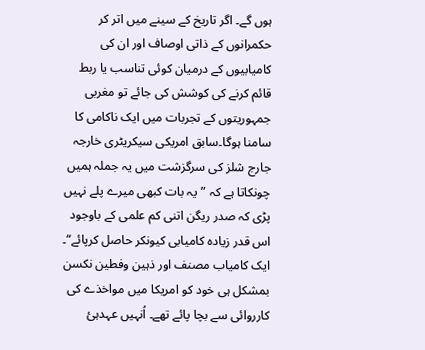ہوں گے۔ اگر تاریخ کے سینے میں اتر کر حکمرانوں کے ذاتی اوصاف اور ان کی کامیابیوں کے درمیان کوئی تناسب یا ربط قائم کرنے کی کوشش کی جائے تو مغربی جمہوریتوں کے تجربات میں ایک ناکامی کا سامنا ہوگا۔سابق امریکی سیکریٹری خارجہ جارج شلز کی سرگزشت میں یہ جملہ ہمیں چونکاتا ہے کہ ”یہ بات کبھی میرے پلے نہیں پڑی کہ صدر ریگن اتنی کم علمی کے باوجود اس قدر زیادہ کامیابی کیونکر حاصل کرپائے“۔ ایک کامیاب مصنف اور ذہین وفطین نکسن بمشکل ہی خود کو امریکا میں مواخذے کی کارروائی سے بچا پائے تھے۔ اُنہیں عہدہئ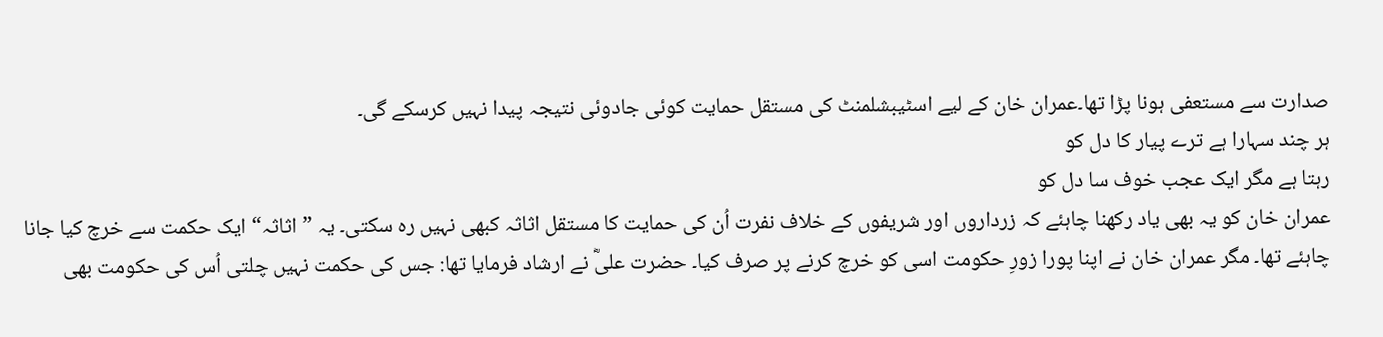صدارت سے مستعفی ہونا پڑا تھا۔عمران خان کے لیے اسٹیبشلمنٹ کی مستقل حمایت کوئی جادوئی نتیجہ پیدا نہیں کرسکے گی۔
ہر چند سہارا ہے ترے پیار کا دل کو
رہتا ہے مگر ایک عجب خوف سا دل کو
عمران خان کو یہ بھی یاد رکھنا چاہئے کہ زرداروں اور شریفوں کے خلاف نفرت اُن کی حمایت کا مستقل اثاثہ کبھی نہیں رہ سکتی۔ یہ ”اثاثہ“ ایک حکمت سے خرچ کیا جانا چاہئے تھا۔ مگر عمران خان نے اپنا پورا زورِ حکومت اسی کو خرچ کرنے پر صرف کیا۔ حضرت علیؓ نے ارشاد فرمایا تھا: جس کی حکمت نہیں چلتی اُس کی حکومت بھی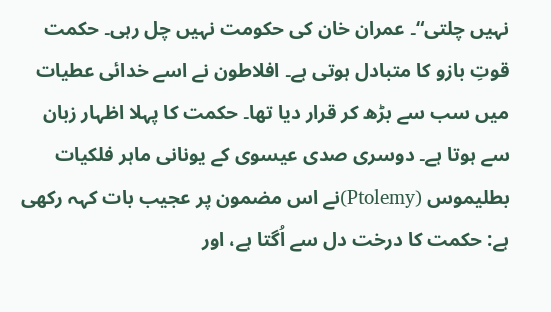نہیں چلتی“۔ عمران خان کی حکومت نہیں چل رہی۔ حکمت قوتِ بازو کا متبادل ہوتی ہے۔ افلاطون نے اسے خدائی عطیات میں سب سے بڑھ کر قرار دیا تھا۔ حکمت کا پہلا اظہار زبان سے ہوتا ہے۔ دوسری صدی عیسوی کے یونانی ماہر فلکیات بطلیموس (Ptolemy)نے اس مضمون پر عجیب بات کہہ رکھی ہے: حکمت کا درخت دل سے اُگتا ہے، اور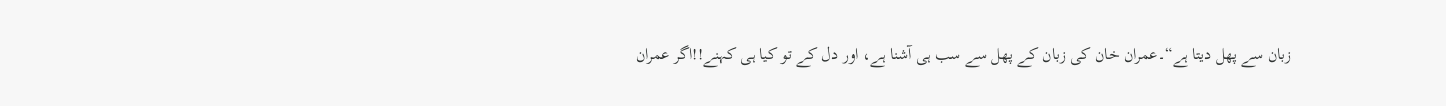زبان سے پھل دیتا ہے“۔عمران خان کی زبان کے پھل سے سب ہی آشنا ہے، اور دل کے تو کیا ہی کہنے!!اگر عمران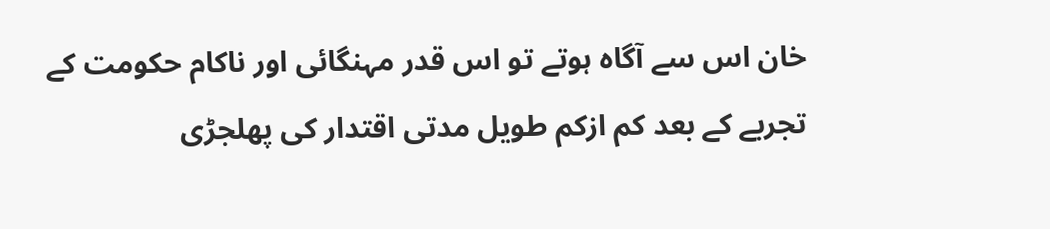خان اس سے آگاہ ہوتے تو اس قدر مہنگائی اور ناکام حکومت کے تجربے کے بعد کم ازکم طویل مدتی اقتدار کی پھلجڑی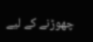چھوڑنے کے لیے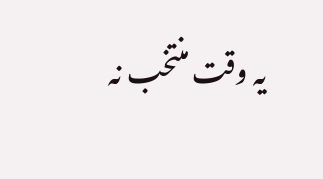یہ وقت منتخب نہ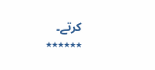کرتے۔
٭٭٭٭٭٭